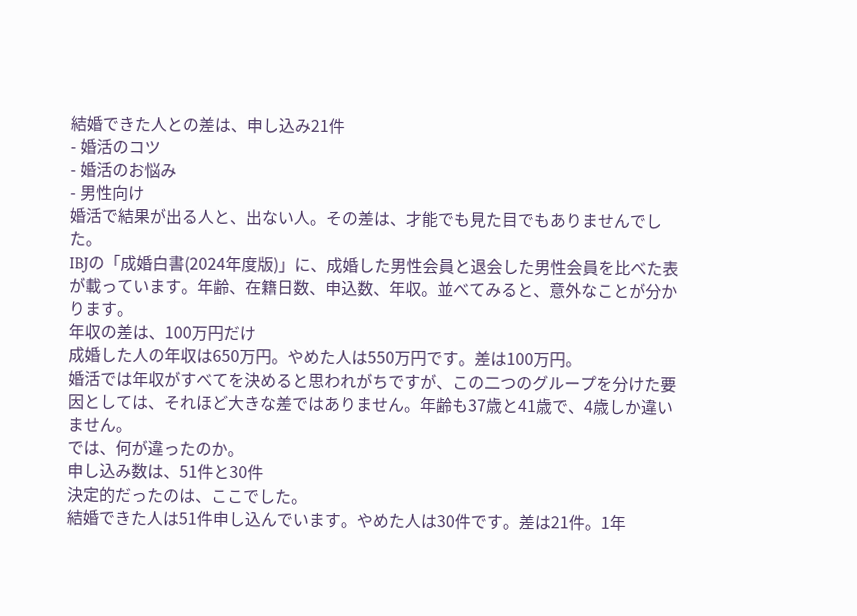結婚できた人との差は、申し込み21件
- 婚活のコツ
- 婚活のお悩み
- 男性向け
婚活で結果が出る人と、出ない人。その差は、才能でも見た目でもありませんでした。
IBJの「成婚白書(2024年度版)」に、成婚した男性会員と退会した男性会員を比べた表が載っています。年齢、在籍日数、申込数、年収。並べてみると、意外なことが分かります。
年収の差は、100万円だけ
成婚した人の年収は650万円。やめた人は550万円です。差は100万円。
婚活では年収がすべてを決めると思われがちですが、この二つのグループを分けた要因としては、それほど大きな差ではありません。年齢も37歳と41歳で、4歳しか違いません。
では、何が違ったのか。
申し込み数は、51件と30件
決定的だったのは、ここでした。
結婚できた人は51件申し込んでいます。やめた人は30件です。差は21件。1年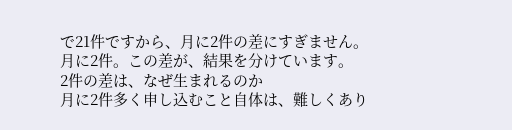で21件ですから、月に2件の差にすぎません。
月に2件。この差が、結果を分けています。
2件の差は、なぜ生まれるのか
月に2件多く申し込むこと自体は、難しくあり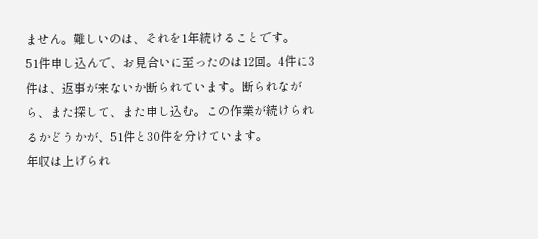ません。難しいのは、それを1年続けることです。
51件申し込んで、お見合いに至ったのは12回。4件に3件は、返事が来ないか断られています。断られながら、また探して、また申し込む。この作業が続けられるかどうかが、51件と30件を分けています。
年収は上げられ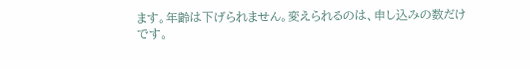ます。年齢は下げられません。変えられるのは、申し込みの数だけです。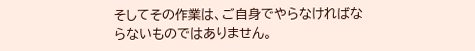そしてその作業は、ご自身でやらなければならないものではありません。